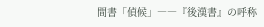間書「偵候」――『後漢書』の呼称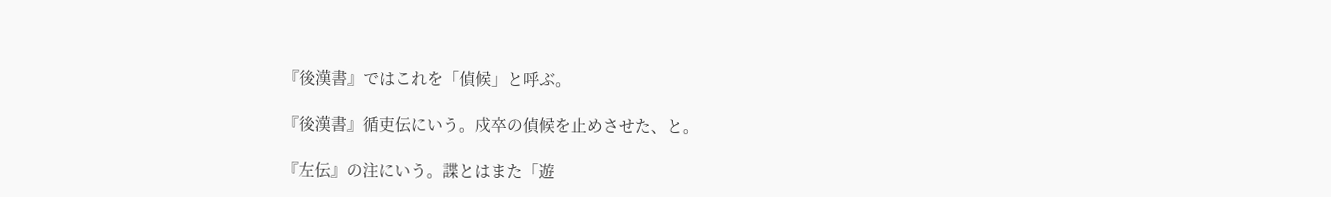『後漢書』ではこれを「偵候」と呼ぶ。

『後漢書』循吏伝にいう。戍卒の偵候を止めさせた、と。

『左伝』の注にいう。諜とはまた「遊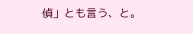偵」とも言う、と。